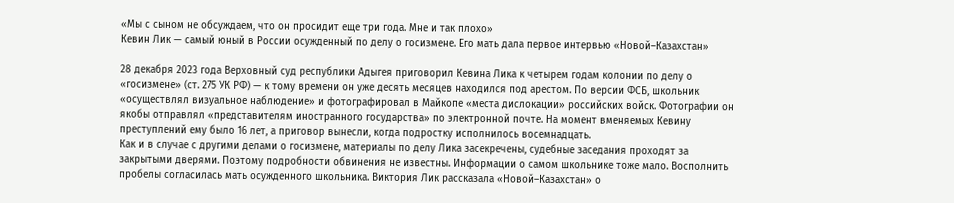«Мы с сыном не обсуждаем, что он просидит еще три года. Мне и так плохо»
Кевин Лик — самый юный в России осужденный по делу о госизмене. Его мать дала первое интервью «Новой–Казахстан»

28 декабря 2023 года Верховный суд республики Адыгея приговорил Кевина Лика к четырем годам колонии по делу о «госизмене» (ст. 275 УК РФ) — к тому времени он уже десять месяцев находился под арестом. По версии ФСБ, школьник «осуществлял визуальное наблюдение» и фотографировал в Майкопе «места дислокации» российских войск. Фотографии он якобы отправлял «представителям иностранного государства» по электронной почте. На момент вменяемых Кевину преступлений ему было 16 лет, а приговор вынесли, когда подростку исполнилось восемнадцать.
Как и в случае с другими делами о госизмене, материалы по делу Лика засекречены, судебные заседания проходят за закрытыми дверями. Поэтому подробности обвинения не известны. Информации о самом школьнике тоже мало. Восполнить пробелы согласилась мать осужденного школьника. Виктория Лик рассказала «Новой–Казахстан» о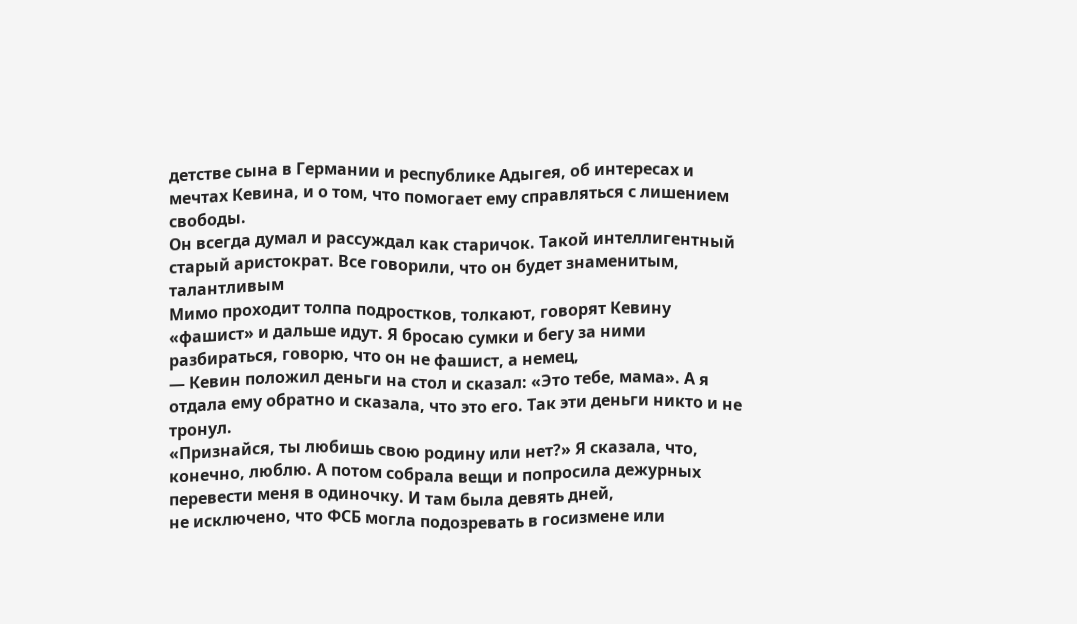детстве сына в Германии и республике Адыгея, об интересах и мечтах Кевина, и о том, что помогает ему справляться с лишением свободы.
Он всегда думал и рассуждал как старичок. Такой интеллигентный старый аристократ. Все говорили, что он будет знаменитым, талантливым
Мимо проходит толпа подростков, толкают, говорят Кевину «фашист» и дальше идут. Я бросаю сумки и бегу за ними разбираться, говорю, что он не фашист, а немец,
— Кевин положил деньги на стол и сказал: «Это тебе, мама». А я отдала ему обратно и сказала, что это его. Так эти деньги никто и не тронул.
«Признайся, ты любишь свою родину или нет?» Я сказала, что, конечно, люблю. А потом собрала вещи и попросила дежурных перевести меня в одиночку. И там была девять дней,
не исключено, что ФСБ могла подозревать в госизмене или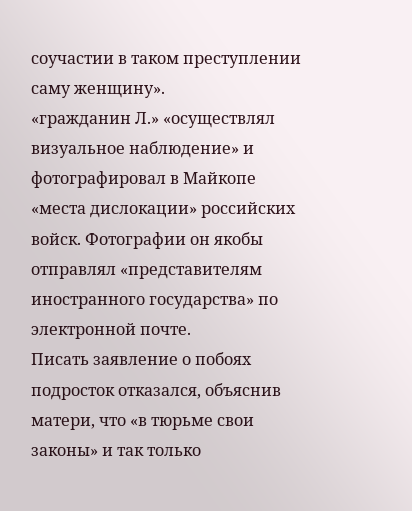соучастии в таком преступлении саму женщину».
«гражданин Л.» «осуществлял визуальное наблюдение» и фотографировал в Майкопе «места дислокации» российских войск. Фотографии он якобы отправлял «представителям иностранного государства» по электронной почте.
Писать заявление о побоях подросток отказался, объяснив матери, что «в тюрьме свои законы» и так только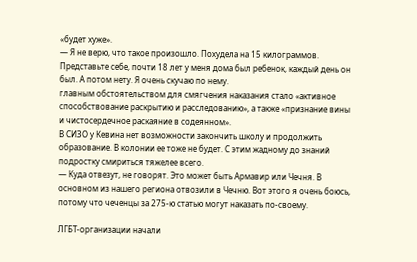«будет хуже».
— Я не верю, что такое произошло. Похудела на 15 килограммов. Представьте себе, почти 18 лет у меня дома был ребенок, каждый день он был. А потом нету. Я очень скучаю по нему.
главным обстоятельством для смягчения наказания стало «активное способствование раскрытию и расследованию», а также «признание вины и чистосердечное раскаяние в содеянном».
В СИЗО у Кевина нет возможности закончить школу и продолжить образование. В колонии ее тоже не будет. С этим жадному до знаний подростку смириться тяжелее всего.
— Куда отвезут, не говорят. Это может быть Армавир или Чечня. В основном из нашего региона отвозили в Чечню. Вот этого я очень боюсь, потому что чеченцы за 275-ю статью могут наказать по-своему.

ЛГБТ-организации начали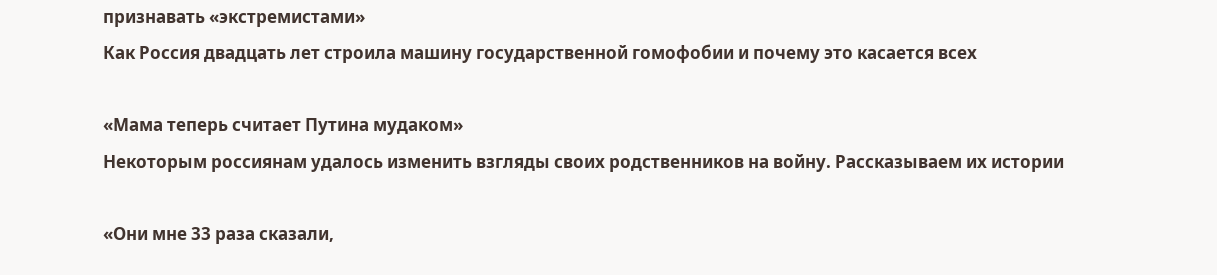признавать «экстремистами»
Как Россия двадцать лет строила машину государственной гомофобии и почему это касается всех

«Мама теперь считает Путина мудаком»
Некоторым россиянам удалось изменить взгляды своих родственников на войну. Рассказываем их истории

«Они мне 33 раза сказали,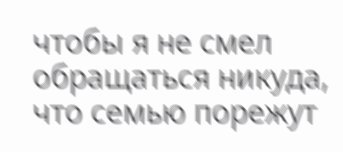чтобы я не смел обращаться никуда, что семью порежут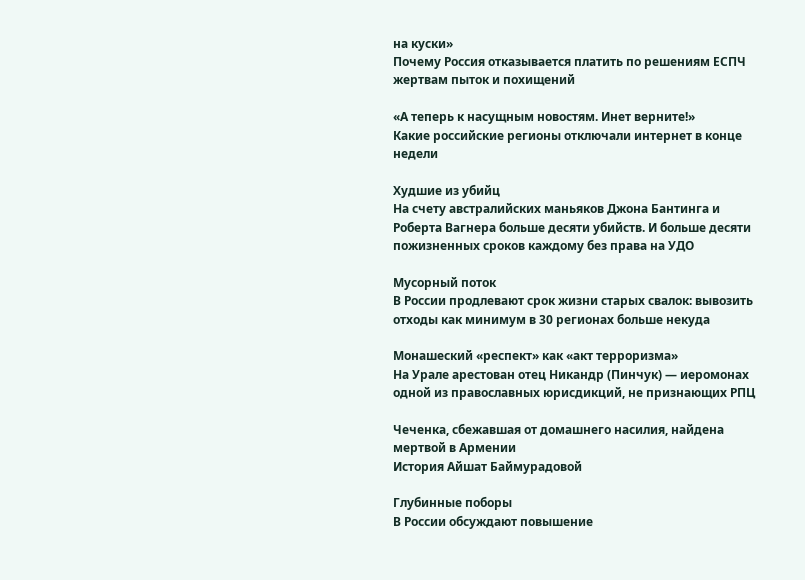на куски»
Почему Россия отказывается платить по решениям ЕСПЧ жертвам пыток и похищений

«А теперь к насущным новостям. Инет верните!»
Какие российские регионы отключали интернет в конце недели

Худшие из убийц
На счету австралийских маньяков Джона Бантинга и Роберта Вагнера больше десяти убийств. И больше десяти пожизненных сроков каждому без права на УДО

Мусорный поток
В России продлевают срок жизни старых свалок: вывозить отходы как минимум в 30 регионах больше некуда

Монашеский «респект» как «акт терроризма»
На Урале арестован отец Никандр (Пинчук) — иеромонах одной из православных юрисдикций, не признающих РПЦ

Чеченка, сбежавшая от домашнего насилия, найдена мертвой в Армении
История Айшат Баймурадовой

Глубинные поборы
В России обсуждают повышение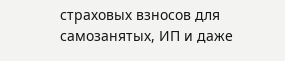страховых взносов для самозанятых, ИП и даже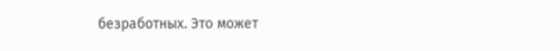безработных. Это может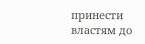принести властям до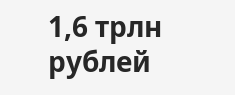1,6 трлн рублей